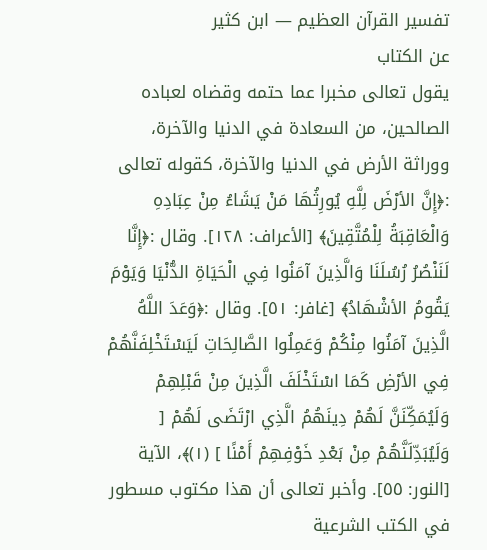تفسير القرآن العظيم — ابن كثير
عن الكتاب
يقول تعالى مخبرا عما حتمه وقضاه لعباده الصالحين، من السعادة في الدنيا والآخرة، ووراثة الأرض في الدنيا والآخرة، كقوله تعالى :﴿إِنَّ الأرْضَ لِلَّهِ يُورِثُهَا مَنْ يَشَاءُ مِنْ عِبَادِهِ وَالْعَاقِبَةُ لِلْمُتَّقِينَ﴾ [الأعراف: ١٢٨]. وقال :﴿إِنَّا لَنَنْصُرُ رُسُلَنَا وَالَّذِينَ آمَنُوا فِي الْحَيَاةِ الدُّنْيَا وَيَوْمَ يَقُومُ الأشْهَادُ﴾ [غافر: ٥١]. وقال :﴿وَعَدَ اللَّهُ الَّذِينَ آمَنُوا مِنْكُمْ وَعَمِلُوا الصَّالِحَاتِ لَيَسْتَخْلِفَنَّهُمْ فِي الأرْضِ كَمَا اسْتَخْلَفَ الَّذِينَ مِنْ قَبْلِهِمْ وَلَيُمَكِّنَنَّ لَهُمْ دِينَهُمُ الَّذِي ارْتَضَى لَهُمْ [ وَلَيُبَدِّلَنَّهُمْ مِنْ بَعْدِ خَوْفِهِمْ أَمْنًا ] (١)﴾، الآية [النور: ٥٥]. وأخبر تعالى أن هذا مكتوب مسطور في الكتب الشرعية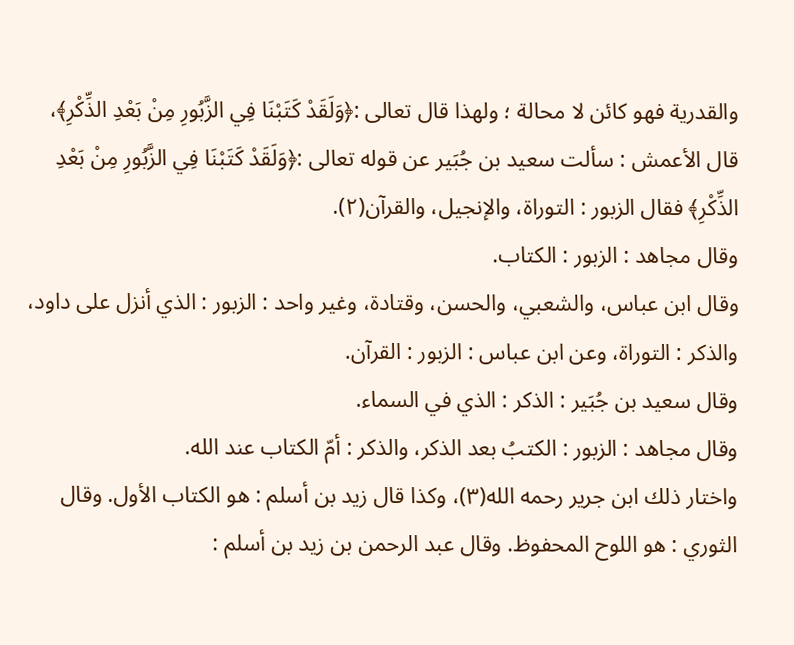والقدرية فهو كائن لا محالة ؛ ولهذا قال تعالى :﴿وَلَقَدْ كَتَبْنَا فِي الزَّبُورِ مِنْ بَعْدِ الذِّكْرِ﴾، قال الأعمش : سألت سعيد بن جُبَير عن قوله تعالى :﴿وَلَقَدْ كَتَبْنَا فِي الزَّبُورِ مِنْ بَعْدِ الذِّكْرِ﴾ فقال الزبور : التوراة، والإنجيل، والقرآن(٢).
وقال مجاهد : الزبور : الكتاب.
وقال ابن عباس، والشعبي، والحسن، وقتادة، وغير واحد : الزبور : الذي أنزل على داود، والذكر : التوراة، وعن ابن عباس : الزبور : القرآن.
وقال سعيد بن جُبَير : الذكر : الذي في السماء.
وقال مجاهد : الزبور : الكتبُ بعد الذكر، والذكر : أمّ الكتاب عند الله.
واختار ذلك ابن جرير رحمه الله(٣)، وكذا قال زيد بن أسلم : هو الكتاب الأول. وقال الثوري : هو اللوح المحفوظ. وقال عبد الرحمن بن زيد بن أسلم :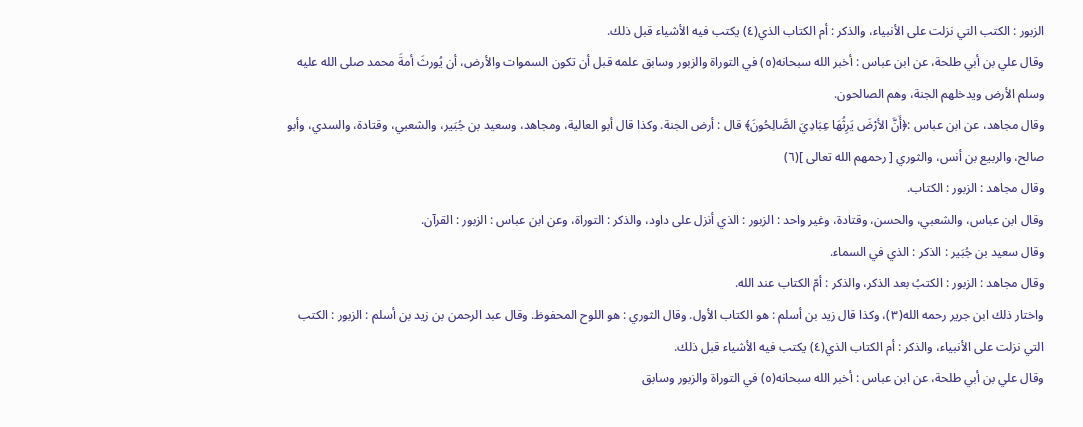الزبور : الكتب التي نزلت على الأنبياء، والذكر : أم الكتاب الذي(٤) يكتب فيه الأشياء قبل ذلك.
وقال علي بن أبي طلحة، عن ابن عباس : أخبر الله سبحانه(٥) في التوراة والزبور وسابق علمه قبل أن تكون السموات والأرض، أن يُورثَ أمةَ محمد صلى الله عليه وسلم الأرض ويدخلهم الجنة، وهم الصالحون.
وقال مجاهد، عن ابن عباس :﴿أَنَّ الأرْضَ يَرِثُهَا عِبَادِيَ الصَّالِحُونَ﴾ قال : أرض الجنة. وكذا قال أبو العالية، ومجاهد، وسعيد بن جُبَير، والشعبي، وقتادة، والسدي، وأبو صالح، والربيع بن أنس، والثوري [ رحمهم الله تعالى ](٦)
وقال مجاهد : الزبور : الكتاب.
وقال ابن عباس، والشعبي، والحسن، وقتادة، وغير واحد : الزبور : الذي أنزل على داود، والذكر : التوراة، وعن ابن عباس : الزبور : القرآن.
وقال سعيد بن جُبَير : الذكر : الذي في السماء.
وقال مجاهد : الزبور : الكتبُ بعد الذكر، والذكر : أمّ الكتاب عند الله.
واختار ذلك ابن جرير رحمه الله(٣)، وكذا قال زيد بن أسلم : هو الكتاب الأول. وقال الثوري : هو اللوح المحفوظ. وقال عبد الرحمن بن زيد بن أسلم : الزبور : الكتب التي نزلت على الأنبياء، والذكر : أم الكتاب الذي(٤) يكتب فيه الأشياء قبل ذلك.
وقال علي بن أبي طلحة، عن ابن عباس : أخبر الله سبحانه(٥) في التوراة والزبور وسابق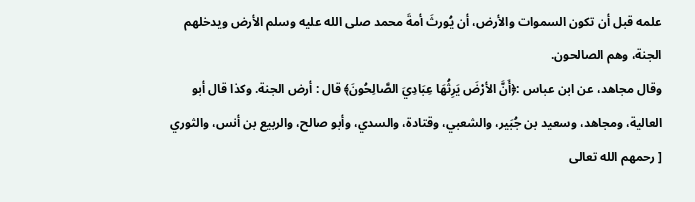علمه قبل أن تكون السموات والأرض، أن يُورثَ أمةَ محمد صلى الله عليه وسلم الأرض ويدخلهم الجنة، وهم الصالحون.
وقال مجاهد، عن ابن عباس :﴿أَنَّ الأرْضَ يَرِثُهَا عِبَادِيَ الصَّالِحُونَ﴾ قال : أرض الجنة. وكذا قال أبو العالية، ومجاهد، وسعيد بن جُبَير، والشعبي، وقتادة، والسدي، وأبو صالح، والربيع بن أنس، والثوري [ رحمهم الله تعالى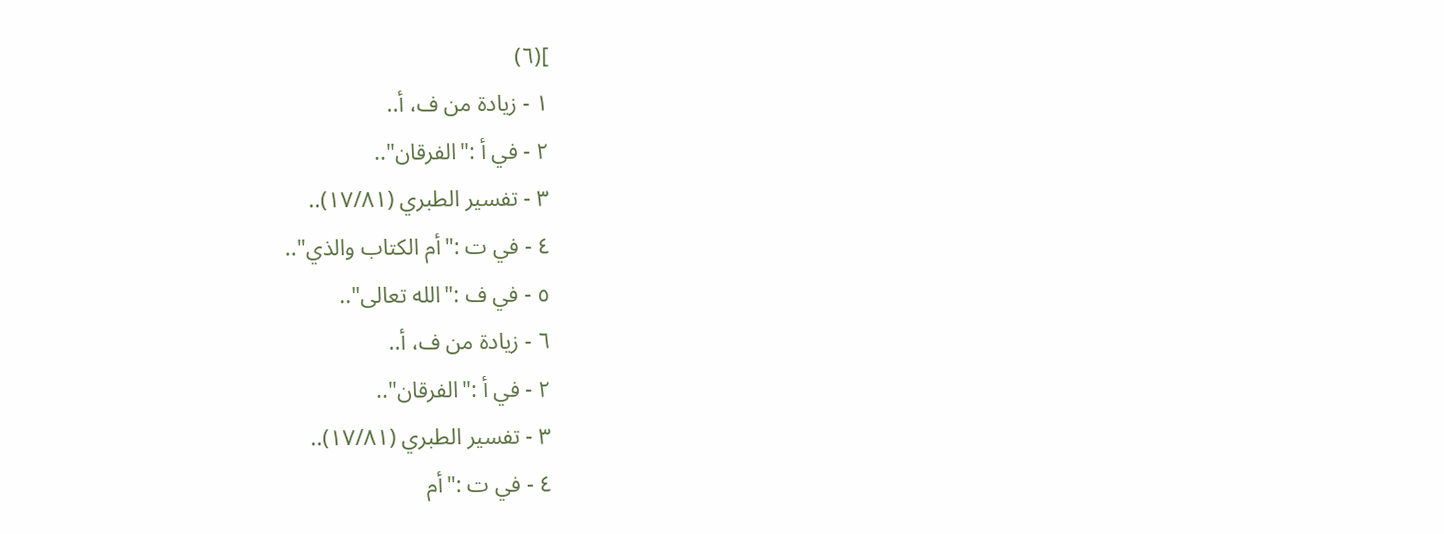](٦)
١ - زيادة من ف، أ..
٢ - في أ :"الفرقان"..
٣ - تفسير الطبري (١٧/٨١)..
٤ - في ت :"أم الكتاب والذي"..
٥ - في ف :"الله تعالى"..
٦ - زيادة من ف، أ..
٢ - في أ :"الفرقان"..
٣ - تفسير الطبري (١٧/٨١)..
٤ - في ت :"أم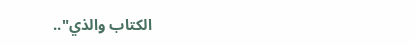الكتاب والذي"..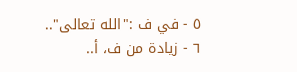٥ - في ف :"الله تعالى"..
٦ - زيادة من ف، أ..